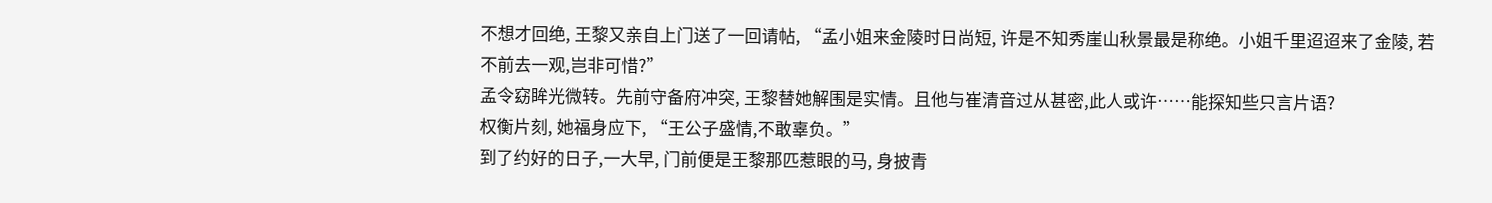不想才回绝, 王黎又亲自上门送了一回请帖, “孟小姐来金陵时日尚短, 许是不知秀崖山秋景最是称绝。小姐千里迢迢来了金陵, 若不前去一观,岂非可惜?”
孟令窈眸光微转。先前守备府冲突, 王黎替她解围是实情。且他与崔清音过从甚密,此人或许……能探知些只言片语?
权衡片刻, 她福身应下, “王公子盛情,不敢辜负。”
到了约好的日子,一大早, 门前便是王黎那匹惹眼的马, 身披青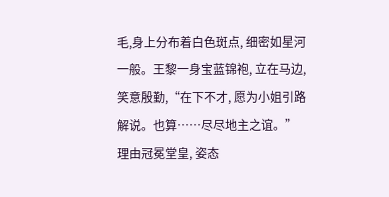毛,身上分布着白色斑点, 细密如星河一般。王黎一身宝蓝锦袍, 立在马边,笑意殷勤,“在下不才, 愿为小姐引路解说。也算……尽尽地主之谊。”理由冠冕堂皇, 姿态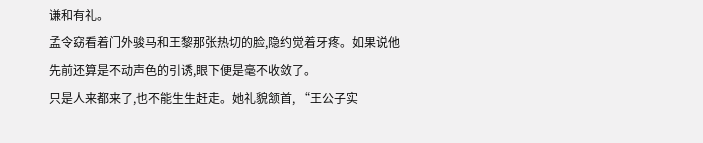谦和有礼。
孟令窈看着门外骏马和王黎那张热切的脸,隐约觉着牙疼。如果说他先前还算是不动声色的引诱,眼下便是毫不收敛了。
只是人来都来了,也不能生生赶走。她礼貌颔首, “王公子实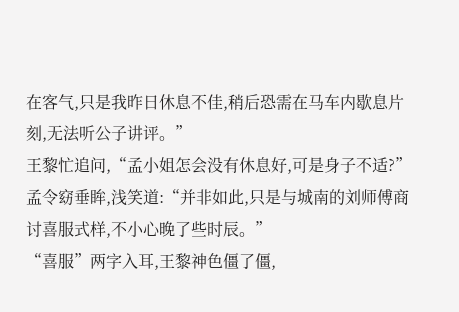在客气,只是我昨日休息不佳,稍后恐需在马车内歇息片刻,无法听公子讲评。”
王黎忙追问,“孟小姐怎会没有休息好,可是身子不适?”
孟令窈垂眸,浅笑道:“并非如此,只是与城南的刘师傅商讨喜服式样,不小心晚了些时辰。”
“喜服”两字入耳,王黎神色僵了僵,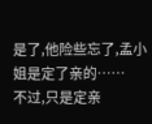是了,他险些忘了,孟小姐是定了亲的……
不过,只是定亲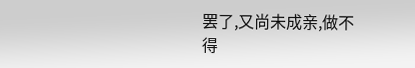罢了,又尚未成亲,做不得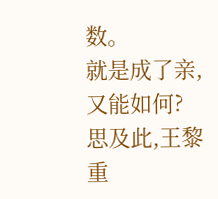数。
就是成了亲,又能如何?
思及此,王黎重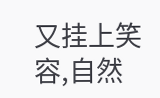又挂上笑容,自然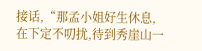接话,“那孟小姐好生休息,在下定不叨扰,待到秀崖山一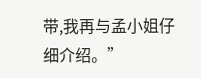带,我再与孟小姐仔细介绍。”